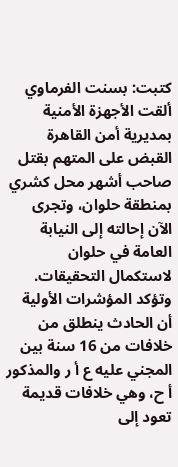كتبت: بسنت الفرماوي
ألقت الأجهزة الأمنية بمديرية أمن القاهرة القبض على المتهم بقتل صاحب أشهر محل كشري بمنطقة حلوان، وتجرى الآن إحالته إلى النيابة العامة في حلوان لاستكمال التحقيقات. وتؤكد المؤشرات الأولية أن الحادث ينطلق من خلافات من 16 سنة بين المجني عليه ع أ ر والمذكور أ ح، وهي خلافات قديمة تعود إلى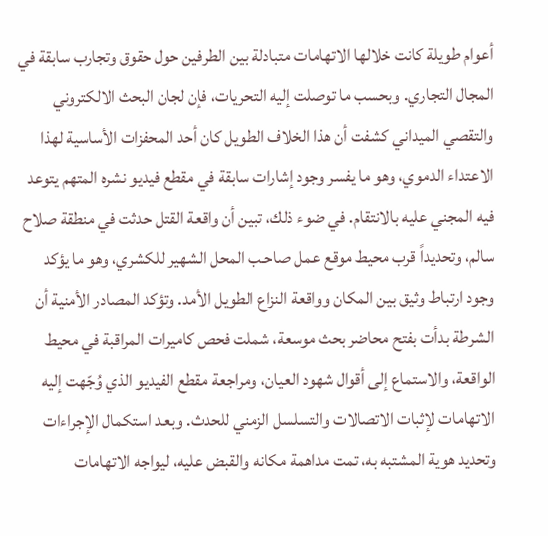أعوام طويلة كانت خلالها الاتهامات متبادلة بين الطرفين حول حقوق وتجارب سابقة في المجال التجاري. وبحسب ما توصلت إليه التحريات، فإن لجان البحث الالكتروني والتقصي الميداني كشفت أن هذا الخلاف الطويل كان أحد المحفزات الأساسية لهذا الاعتداء الدموي، وهو ما يفسر وجود إشارات سابقة في مقطع فيديو نشره المتهم يتوعد فيه المجني عليه بالانتقام. في ضوء ذلك، تبين أن واقعة القتل حدثت في منطقة صلاح سالم، وتحديداً قرب محيط موقع عمل صاحـب المحل الشهير للكشري، وهو ما يؤكد وجود ارتباط وثيق بين المكان وواقعة النزاع الطويل الأمد. وتؤكد المصادر الأمنية أن الشرطة بدأت بفتح محاضر بحث موسعة، شملت فحص كاميرات المراقبة في محيط الواقعة، والاستماع إلى أقوال شهود العيان، ومراجعة مقطع الفيديو الذي وُجّهت إليه الاتهامات لإثبات الاتصالات والتسلسل الزمني للحدث. وبعد استكمال الإجراءات وتحديد هوية المشتبه به، تمت مداهمة مكانه والقبض عليه، ليواجه الاتهامات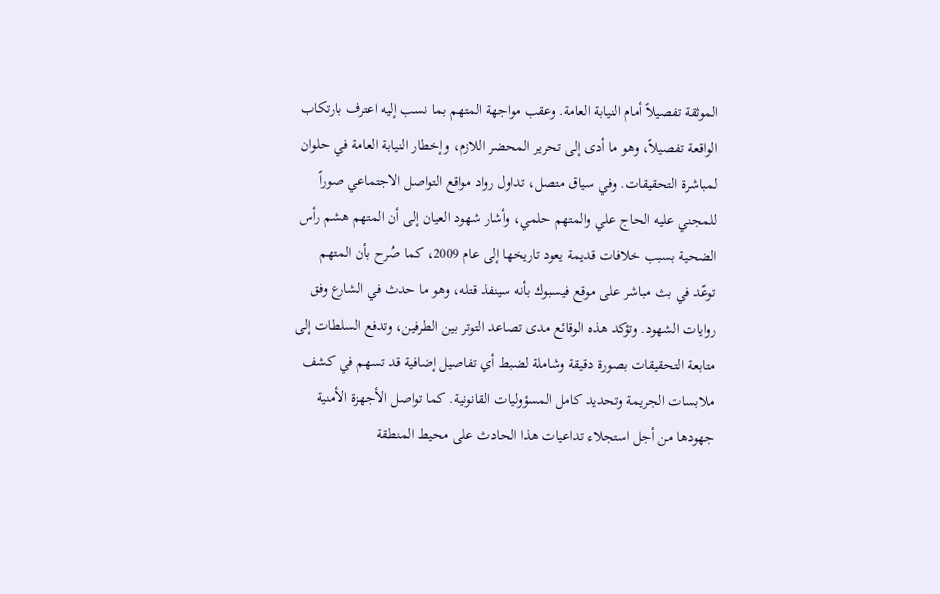الموثقة تفصيلاً أمام النيابة العامة. وعقب مواجهة المتهم بما نسب إليه اعترف بارتكاب الواقعة تفصيلاً، وهو ما أدى إلى تحرير المحضر اللازم، وإخطار النيابة العامة في حلوان لمباشرة التحقيقات. وفي سياق متصل، تداول رواد مواقع التواصل الاجتماعي صوراً للمجني عليه الحاج علي والمتهم حلمي، وأشار شهود العيان إلى أن المتهم هشم رأس الضحية بسبب خلافات قديمة يعود تاريخها إلى عام 2009، كما صُرح بأن المتهم توعّد في بث مباشر على موقع فيسبوك بأنه سينفذ قتله، وهو ما حدث في الشارع وفق روايات الشهود. وتؤكد هذه الوقائع مدى تصاعد التوتر بين الطرفين، وتدفع السلطات إلى متابعة التحقيقات بصورة دقيقة وشاملة لضبط أي تفاصيل إضافية قد تسهم في كشف ملابسات الجريمة وتحديد كامل المسؤوليات القانونية. كما تواصل الأجهزة الأمنية جهودها من أجل استجلاء تداعيات هذا الحادث على محيط المنطقة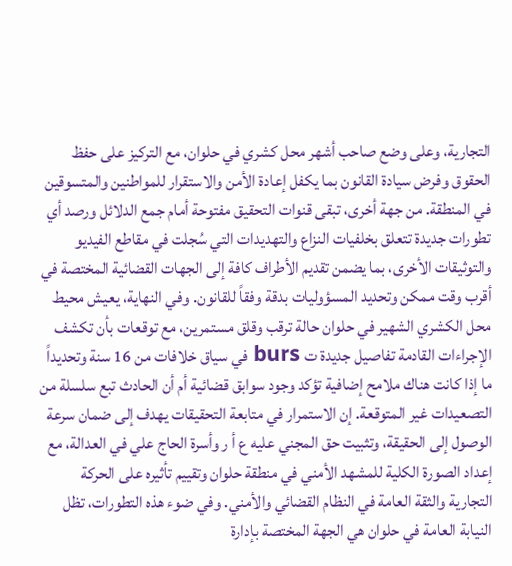التجارية، وعلى وضع صاحب أشهر محل كشري في حلوان، مع التركيز على حفظ الحقوق وفرض سيادة القانون بما يكفل إعادة الأمن والاستقرار للمواطنين والمتسوقين في المنطقة. من جهة أخرى، تبقى قنوات التحقيق مفتوحة أمام جمع الدلائل ورصد أي تطورات جديدة تتعلق بخلفيات النزاع والتهديدات التي سُجلت في مقاطع الفيديو والتوثيقات الأخرى، بما يضمن تقديم الأطراف كافة إلى الجهات القضائية المختصة في أقرب وقت ممكن وتحديد المسؤوليات بدقة وفقاً للقانون. وفي النهاية، يعيش محيط محل الكشري الشهير في حلوان حالة ترقب وقلق مستمرين، مع توقعات بأن تكشف الإجراءات القادمة تفاصيل جديدة ت burs في سياق خلافات من 16 سنة وتحديداً ما إذا كانت هناك ملامح إضافية تؤكد وجود سوابق قضائية أم أن الحادث تبع سلسلة من التصعيدات غير المتوقعة. إن الاستمرار في متابعة التحقيقات يهدف إلى ضمان سرعة الوصول إلى الحقيقة، وتثبيت حق المجني عليه ع أ ر وأسرة الحاج علي في العدالة، مع إعداد الصورة الكلية للمشهد الأمني في منطقة حلوان وتقييم تأثيره على الحركة التجارية والثقة العامة في النظام القضائي والأمني. وفي ضوء هذه التطورات، تظل النيابة العامة في حلوان هي الجهة المختصة بإدارة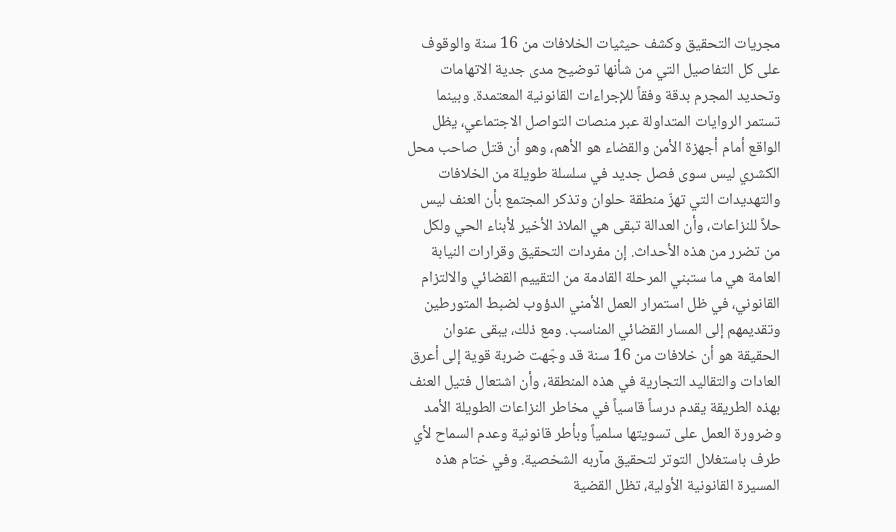مجريات التحقيق وكشف حيثيات الخلافات من 16 سنة والوقوف على كل التفاصيل التي من شأنها توضيح مدى جدية الاتهامات وتحديد المجرم بدقة وفقاً للإجراءات القانونية المعتمدة. وبينما تستمر الروايات المتداولة عبر منصات التواصل الاجتماعي، يظل الواقع أمام أجهزة الأمن والقضاء هو الأهم، وهو أن قتل صاحب محل الكشري ليس سوى فصل جديد في سلسلة طويلة من الخلافات والتهديدات التي تهزّ منطقة حلوان وتذكر المجتمع بأن العنف ليس حلاً للنزاعات، وأن العدالة تبقى هي الملاذ الأخير لأبناء الحي ولكل من تضرر من هذه الأحداث. إن مفردات التحقيق وقرارات النيابة العامة هي ما ستبني المرحلة القادمة من التقييم القضائي والالتزام القانوني، في ظل استمرار العمل الأمني الدؤوب لضبط المتورطين وتقديمهم إلى المسار القضائي المناسب. ومع ذلك، يبقى عنوان الحقيقة هو أن خلافات من 16 سنة قد وجّهت ضربة قوية إلى أعرق العادات والتقاليد التجارية في هذه المنطقة، وأن اشتعال فتيل العنف بهذه الطريقة يقدم درساً قاسياً في مخاطر النزاعات الطويلة الأمد وضرورة العمل على تسويتها سلمياً وبأطر قانونية وعدم السماح لأي طرف باستغلال التوتر لتحقيق مآربه الشخصية. وفي ختام هذه المسيرة القانونية الأولية، تظل القضية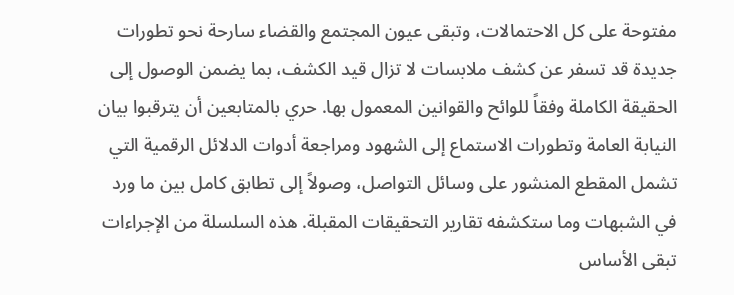مفتوحة على كل الاحتمالات، وتبقى عيون المجتمع والقضاء سارحة نحو تطورات جديدة قد تسفر عن كشف ملابسات لا تزال قيد الكشف، بما يضمن الوصول إلى الحقيقة الكاملة وفقاً للوائح والقوانين المعمول بها. حري بالمتابعين أن يترقبوا بيان النيابة العامة وتطورات الاستماع إلى الشهود ومراجعة أدوات الدلائل الرقمية التي تشمل المقطع المنشور على وسائل التواصل، وصولاً إلى تطابق كامل بين ما ورد في الشبهات وما ستكشفه تقارير التحقيقات المقبلة. هذه السلسلة من الإجراءات تبقى الأساس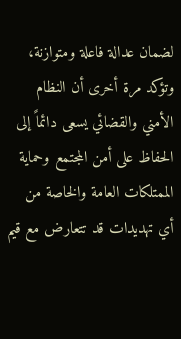لضمان عدالة فاعلة ومتوازنة، وتؤكد مرة أخرى أن النظام الأمني والقضائي يسعى دائماً إلى الحفاظ على أمن المجتمع وحماية الممتلكات العامة والخاصة من أي تهديدات قد تتعارض مع قيم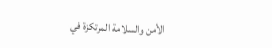الأمن والسلامة المرتكزة في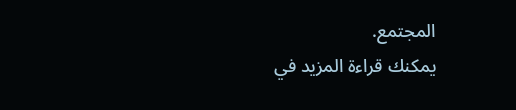المجتمع.
يمكنك قراءة المزيد في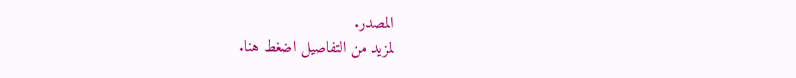المصدر.
لمزيد من التفاصيل اضغط هنا.